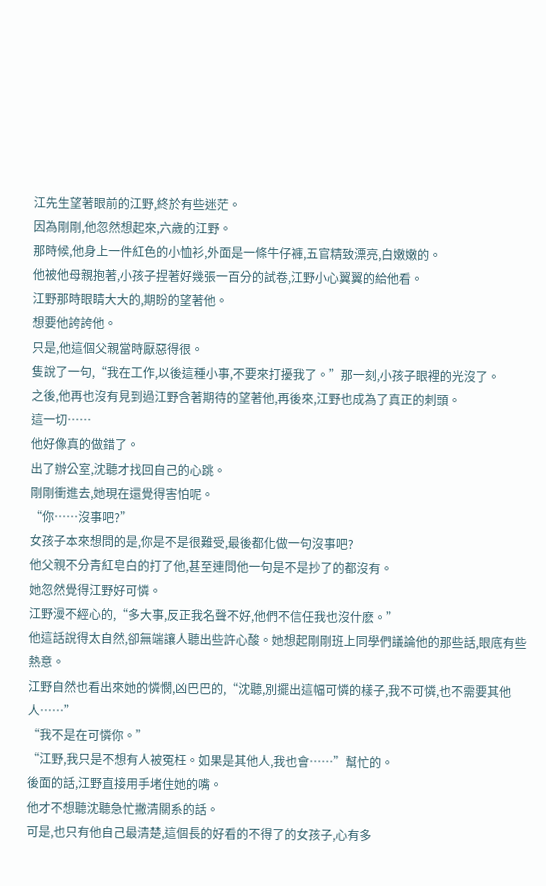江先生望著眼前的江野,終於有些迷茫。
因為剛剛,他忽然想起來,六歲的江野。
那時候,他身上一件紅色的小恤衫,外面是一條牛仔褲,五官精致漂亮,白嫩嫩的。
他被他母親抱著,小孩子捏著好幾張一百分的試卷,江野小心翼翼的給他看。
江野那時眼睛大大的,期盼的望著他。
想要他誇誇他。
只是,他這個父親當時厭惡得很。
隻說了一句,“我在工作,以後這種小事,不要來打擾我了。”那一刻,小孩子眼裡的光沒了。
之後,他再也沒有見到過江野含著期待的望著他,再後來,江野也成為了真正的刺頭。
這一切……
他好像真的做錯了。
出了辦公室,沈聽才找回自己的心跳。
剛剛衝進去,她現在還覺得害怕呢。
“你……沒事吧?”
女孩子本來想問的是,你是不是很難受,最後都化做一句沒事吧?
他父親不分青紅皂白的打了他,甚至連問他一句是不是抄了的都沒有。
她忽然覺得江野好可憐。
江野漫不經心的,“多大事,反正我名聲不好,他們不信任我也沒什麽。”
他這話說得太自然,卻無端讓人聽出些許心酸。她想起剛剛班上同學們議論他的那些話,眼底有些熱意。
江野自然也看出來她的憐憫,凶巴巴的,“沈聽,別擺出這幅可憐的樣子,我不可憐,也不需要其他人……”
“我不是在可憐你。”
“江野,我只是不想有人被冤枉。如果是其他人,我也會……”幫忙的。
後面的話,江野直接用手堵住她的嘴。
他才不想聽沈聽急忙撇清關系的話。
可是,也只有他自己最清楚,這個長的好看的不得了的女孩子,心有多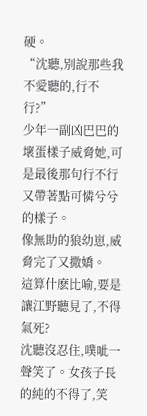硬。
“沈聽,別說那些我不愛聽的,行不行?”
少年一副凶巴巴的壞蛋樣子威脅她,可是最後那句行不行又帶著點可憐兮兮的樣子。
像無助的狼幼崽,威脅完了又撒嬌。
這算什麽比喻,要是讓江野聽見了,不得氣死?
沈聽沒忍住,噗呲一聲笑了。女孩子長的純的不得了,笑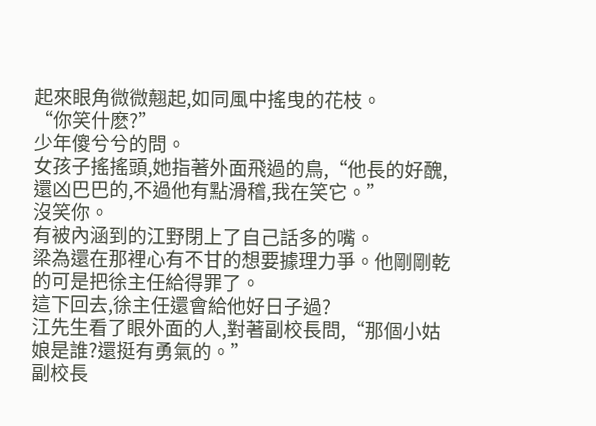起來眼角微微翹起,如同風中搖曳的花枝。
“你笑什麽?”
少年傻兮兮的問。
女孩子搖搖頭,她指著外面飛過的鳥,“他長的好醜,還凶巴巴的,不過他有點滑稽,我在笑它。”
沒笑你。
有被內涵到的江野閉上了自己話多的嘴。
梁為還在那裡心有不甘的想要據理力爭。他剛剛乾的可是把徐主任給得罪了。
這下回去,徐主任還會給他好日子過?
江先生看了眼外面的人,對著副校長問,“那個小姑娘是誰?還挺有勇氣的。”
副校長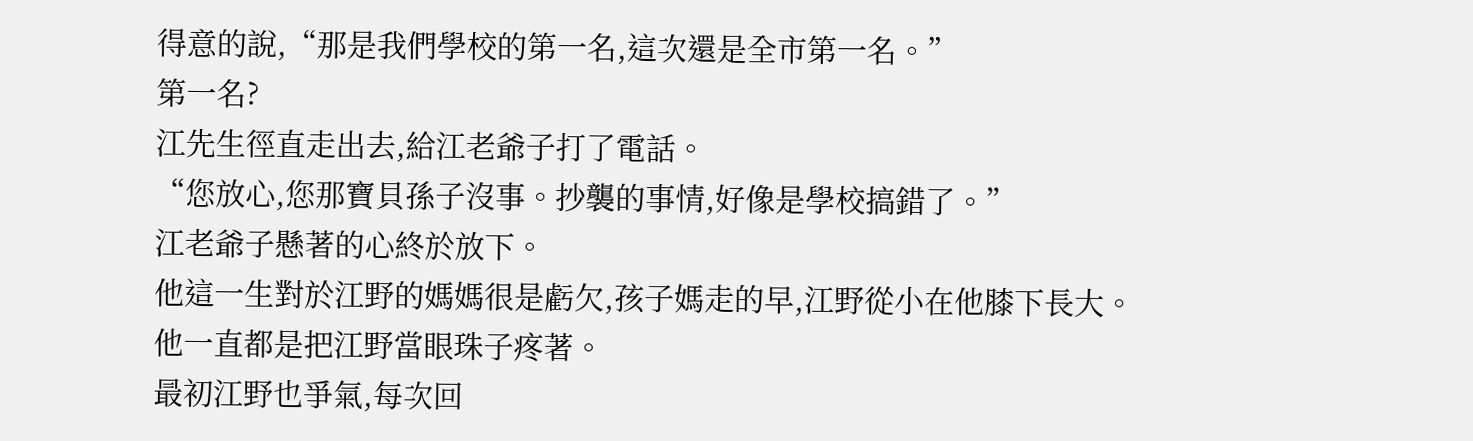得意的說,“那是我們學校的第一名,這次還是全市第一名。”
第一名?
江先生徑直走出去,給江老爺子打了電話。
“您放心,您那寶貝孫子沒事。抄襲的事情,好像是學校搞錯了。”
江老爺子懸著的心終於放下。
他這一生對於江野的媽媽很是虧欠,孩子媽走的早,江野從小在他膝下長大。
他一直都是把江野當眼珠子疼著。
最初江野也爭氣,每次回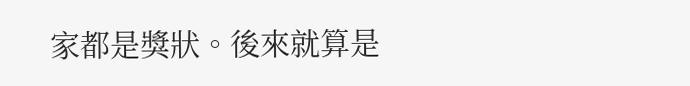家都是獎狀。後來就算是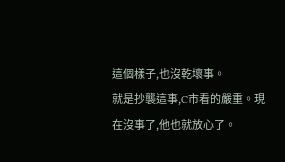這個樣子,也沒乾壞事。
就是抄襲這事,C市看的嚴重。現在沒事了,他也就放心了。